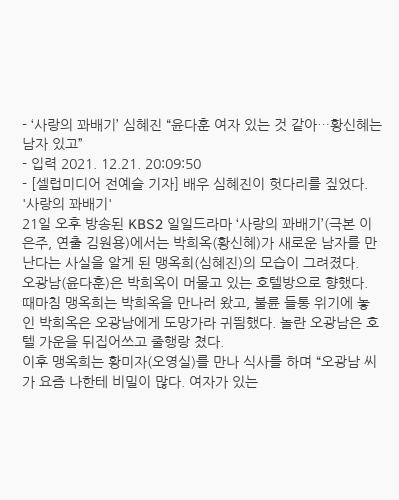- ‘사랑의 꽈배기’ 심혜진 “윤다훈 여자 있는 것 같아…황신혜는 남자 있고”
- 입력 2021. 12.21. 20:09:50
- [셀럽미디어 전예슬 기자] 배우 심혜진이 헛다리를 짚었다.
'사랑의 꽈배기'
21일 오후 방송된 KBS2 일일드라마 ‘사랑의 꽈배기’(극본 이은주, 연출 김원용)에서는 박희옥(황신혜)가 새로운 남자를 만난다는 사실을 알게 된 맹옥희(심혜진)의 모습이 그려졌다.
오광남(윤다훈)은 박희옥이 머물고 있는 호텔방으로 향했다. 때마침 맹옥희는 박희옥을 만나러 왔고, 불륜 들통 위기에 놓인 박희옥은 오광남에게 도망가라 귀띔했다. 놀란 오광남은 호텔 가운을 뒤집어쓰고 줄행랑 쳤다.
이후 맹옥희는 황미자(오영실)를 만나 식사를 하며 “오광남 씨가 요즘 나한테 비밀이 많다. 여자가 있는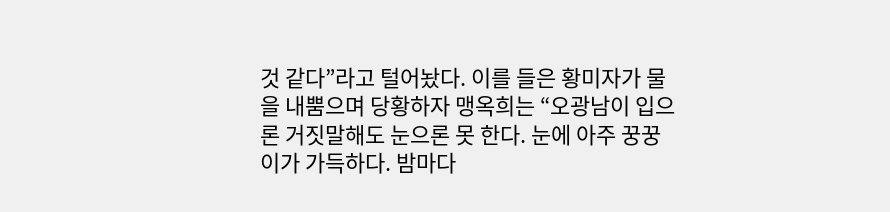것 같다”라고 털어놨다. 이를 들은 황미자가 물을 내뿜으며 당황하자 맹옥희는 “오광남이 입으론 거짓말해도 눈으론 못 한다. 눈에 아주 꿍꿍이가 가득하다. 밤마다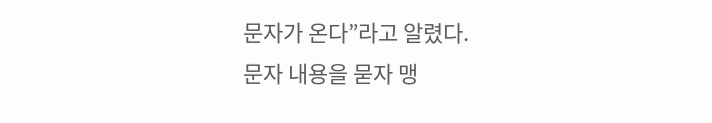문자가 온다”라고 알렸다.
문자 내용을 묻자 맹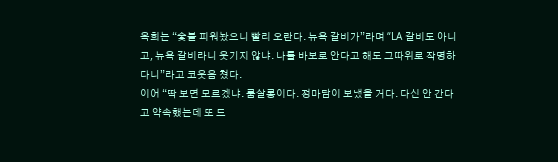옥희는 “숯불 피워놨으니 빨리 오란다. 뉴욕 갈비가”라며 “LA 갈비도 아니고, 뉴욕 갈비라니 웃기지 않냐. 나를 바보로 안다고 해도 그따위로 작명하다니”라고 코웃음 쳤다.
이어 “딱 보면 모르겠냐. 룸살롱이다. 정마담이 보냈을 거다. 다신 안 간다고 약속했는데 또 드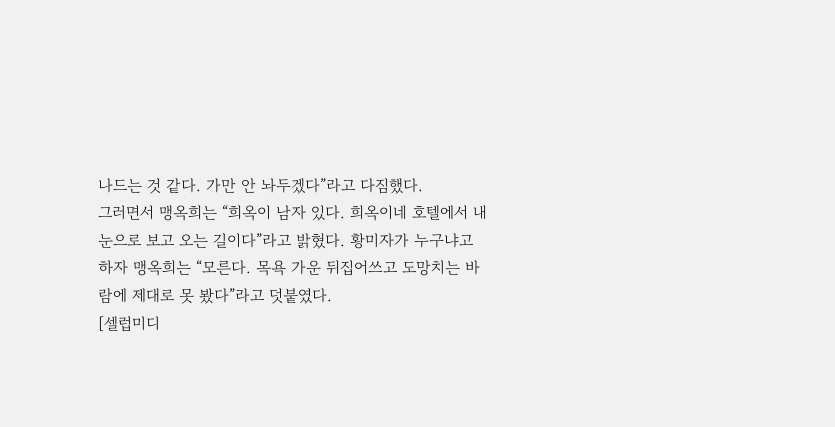나드는 것 같다. 가만 안 놔두겠다”라고 다짐했다.
그러면서 맹옥희는 “희옥이 남자 있다. 희옥이네 호텔에서 내 눈으로 보고 오는 길이다”라고 밝혔다. 황미자가 누구냐고 하자 맹옥희는 “모른다. 목욕 가운 뒤집어쓰고 도망치는 바람에 제대로 못 봤다”라고 덧붙였다.
[셀럽미디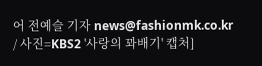어 전예슬 기자 news@fashionmk.co.kr / 사진=KBS2 '사랑의 꽈배기' 캡처]